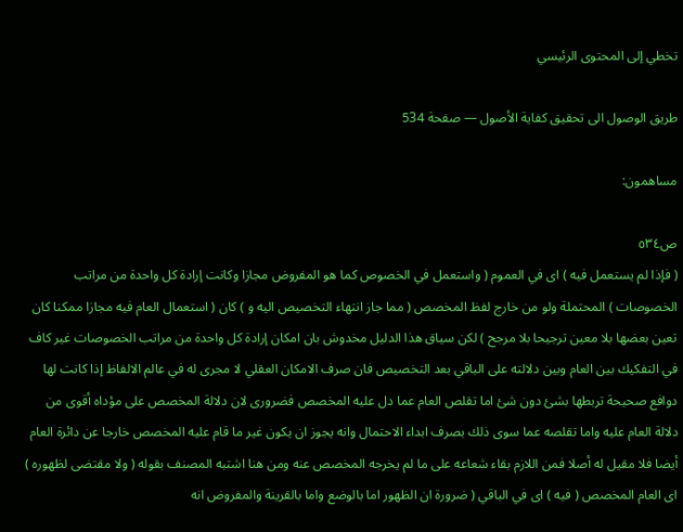تخطي إلى المحتوى الرئيسي

طريق الوصول الى تحقيق كفاية الأصول — صفحة 534

مساهمون:

ص٥٣٤
( فإذا لم يستعمل فيه ) اى في العموم ( واستعمل في الخصوص كما هو المفروض مجازا وكانت إرادة كل واحدة من مراتب الخصوصات ) المحتملة ولو من خارج لفظ المخصص ( مما جاز انتهاء التخصيص اليه و ) كان ( استعمال العام فيه مجازا ممكنا كان تعين بعضها بلا معين ترجيحا بلا مرجح ) لكن سياق هذا الدليل مخدوش بان امكان إرادة كل واحدة من مراتب الخصوصات غير كاف في التفكيك بين العام وبين دلالته على الباقي بعد التخصيص فان صرف الامكان العقلي لا مجرى له في عالم الالفاظ إذا كانت لها دوافع صحيحة تربطها بشئ دون شئ اما تقلص العام عما دل عليه المخصص فضرورى لان دلالة المخصص على مؤداه أقوى من دلالة العام عليه واما تقلصه عما سوى ذلك بصرف ابداء الاحتمال وانه يجوز ان يكون غير ما قام عليه المخصص خارجا عن دائرة العام أيضا فلا مقيل له أصلا فمن اللازم بقاء شعاعه على ما لم يخرجه المخصص عنه ومن هنا اشتبه المصنف بقوله ( ولا مقتضى لظهوره ) اى العام المخصص ( فيه ) اى في الباقي ( ضرورة ان الظهور اما بالوضع واما بالقرينة والمفروض انه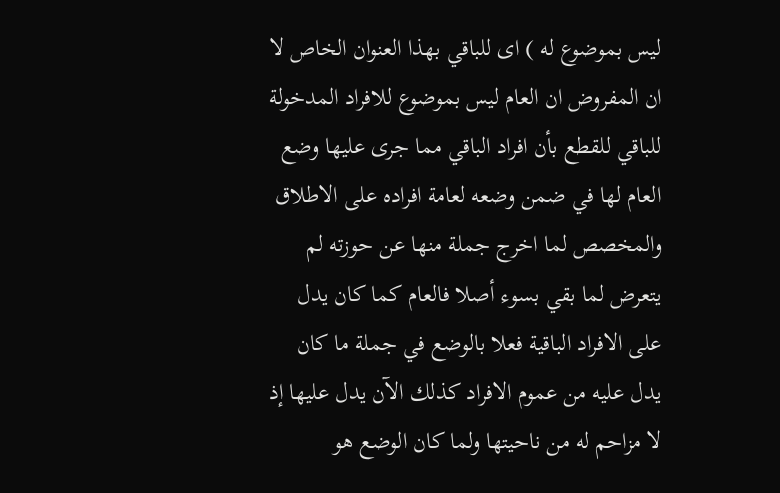ليس بموضوع له ) اى للباقي بهذا العنوان الخاص لا ان المفروض ان العام ليس بموضوع للافراد المدخولة للباقي للقطع بأن افراد الباقي مما جرى عليها وضع العام لها في ضمن وضعه لعامة افراده على الاطلاق والمخصص لما اخرج جملة منها عن حوزته لم يتعرض لما بقي بسوء أصلا فالعام كما كان يدل على الافراد الباقية فعلا بالوضع في جملة ما كان يدل عليه من عموم الافراد كذلك الآن يدل عليها إذ لا مزاحم له من ناحيتها ولما كان الوضع هو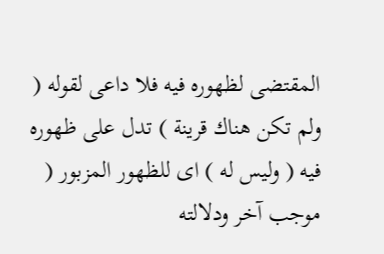المقتضى لظهوره فيه فلا داعى لقوله ( ولم تكن هناك قرينة ) تدل على ظهوره فيه ( وليس له ) اى للظهور المزبور ( موجب آخر ودلالته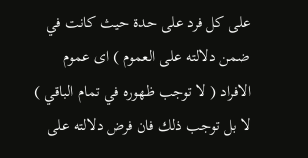على كل فرد على حدة حيث كانت في ضمن دلالته على العموم ) اى عموم الافراد ( لا توجب ظهوره في تمام الباقي ) لا بل توجب ذلك فان فرض دلالته على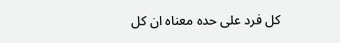كل فرد على حده معناه ان كل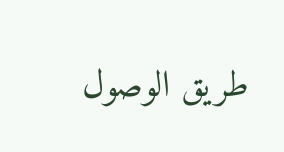طريق الوصول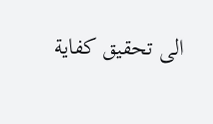الى تحقيق كفاية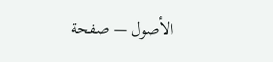الأصول — صفحة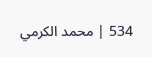534 | محمد الكرمي